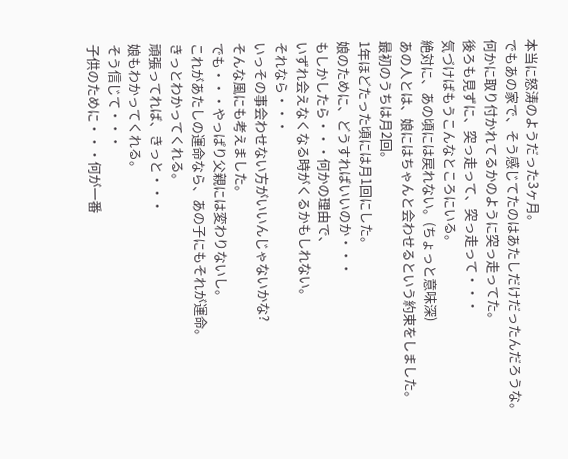本当に怒涛のようだった3ヶ月。
でもあの家で、そう感じてたのはあたしだけだったんだろうな。
何かに取り付かれてるかのように突っ走ってた。
後ろも見ずに、突っ走って、突っ走って・・・
気づけばもうこんなところにいる。
絶対に、あの頃には戻れない。(ちょっと意味深)
あの人とは、娘にはちゃんと会わせるという約束をしました。
最初のうちは月2回。
1年ほどたった頃には月1回にした。
娘のために、どうすればいいのか・・・
もしかしたら・・・何かの理由で、
いずれ会えなくなる時がくるかもしれない。
それなら・・・
いっその事会わせない方がいいんじゃないかな?
そんな風にも考えました。
でも・・・やっぱり父親には変わりないし。
これがあたしの運命なら、あの子にもそれが運命。
きっとわかってくれる。
頑張ってれば、きっと・・・
娘もわかってくれる。
そう信じて・・・
子供のために・・・何が一番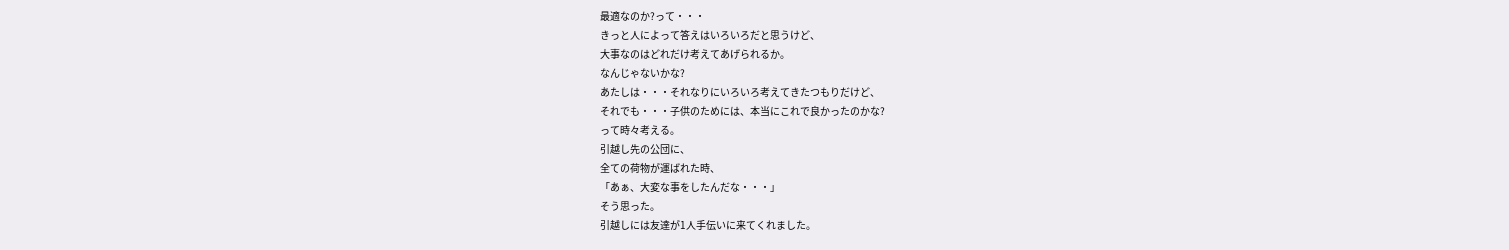最適なのか?って・・・
きっと人によって答えはいろいろだと思うけど、
大事なのはどれだけ考えてあげられるか。
なんじゃないかな?
あたしは・・・それなりにいろいろ考えてきたつもりだけど、
それでも・・・子供のためには、本当にこれで良かったのかな?
って時々考える。
引越し先の公団に、
全ての荷物が運ばれた時、
「あぁ、大変な事をしたんだな・・・」
そう思った。
引越しには友達が1人手伝いに来てくれました。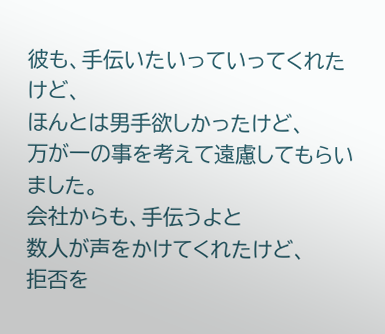彼も、手伝いたいっていってくれたけど、
ほんとは男手欲しかったけど、
万が一の事を考えて遠慮してもらいました。
会社からも、手伝うよと
数人が声をかけてくれたけど、
拒否を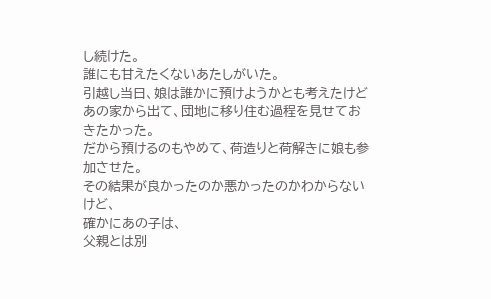し続けた。
誰にも甘えたくないあたしがいた。
引越し当日、娘は誰かに預けようかとも考えたけど
あの家から出て、団地に移り住む過程を見せておきたかった。
だから預けるのもやめて、荷造りと荷解きに娘も参加させた。
その結果が良かったのか悪かったのかわからないけど、
確かにあの子は、
父親とは別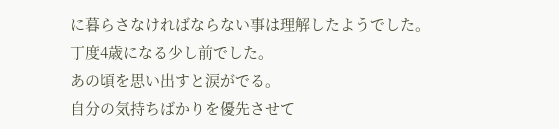に暮らさなければならない事は理解したようでした。
丁度4歳になる少し前でした。
あの頃を思い出すと涙がでる。
自分の気持ちばかりを優先させて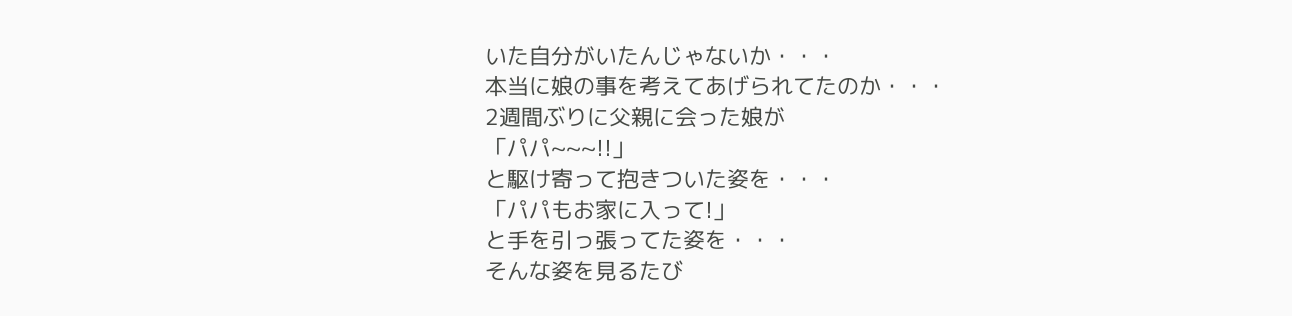いた自分がいたんじゃないか・・・
本当に娘の事を考えてあげられてたのか・・・
2週間ぶりに父親に会った娘が
「パパ~~~!!」
と駆け寄って抱きついた姿を・・・
「パパもお家に入って!」
と手を引っ張ってた姿を・・・
そんな姿を見るたび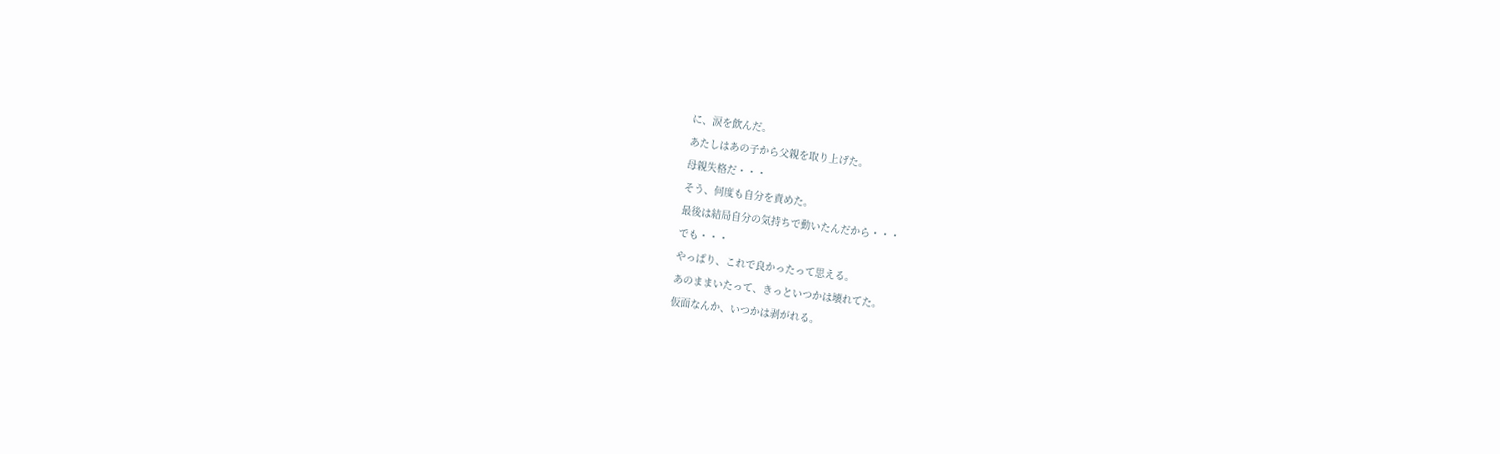に、涙を飲んだ。
あたしはあの子から父親を取り上げた。
母親失格だ・・・
そう、何度も自分を責めた。
最後は結局自分の気持ちで動いたんだから・・・
でも・・・
やっぱり、これで良かったって思える。
あのままいたって、きっといつかは壊れてた。
仮面なんか、いつかは剥がれる。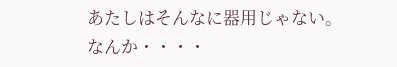あたしはそんなに器用じゃない。
なんか・・・・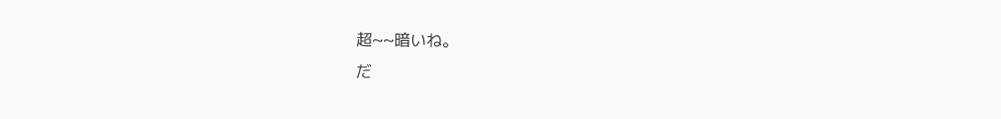超~~暗いね。
だ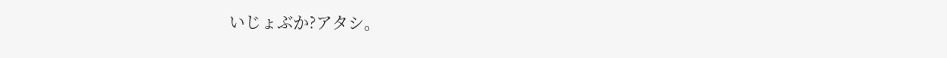いじょぶか?アタシ。